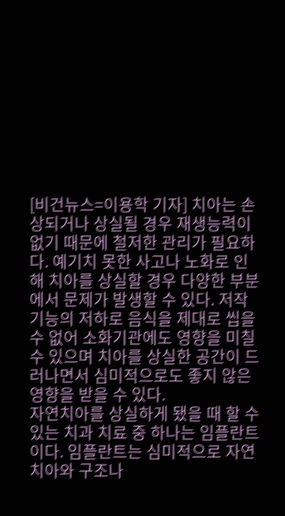[비건뉴스=이용학 기자] 치아는 손상되거나 상실될 경우 재생능력이 없기 때문에 철저한 관리가 필요하다. 예기치 못한 사고나 노화로 인해 치아를 상실할 경우 다양한 부분에서 문제가 발생할 수 있다. 저작 기능의 저하로 음식을 제대로 씹을 수 없어 소화기관에도 영향을 미칠 수 있으며 치아를 상실한 공간이 드러나면서 심미적으로도 좋지 않은 영향을 받을 수 있다.
자연치아를 상실하게 됐을 때 할 수 있는 치과 치료 중 하나는 임플란트이다. 임플란트는 심미적으로 자연치아와 구조나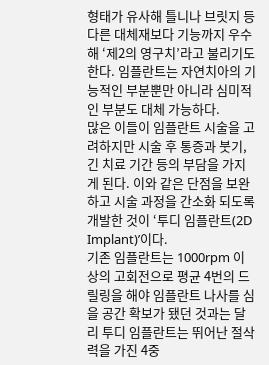형태가 유사해 틀니나 브릿지 등 다른 대체재보다 기능까지 우수해 ‘제2의 영구치’라고 불리기도 한다. 임플란트는 자연치아의 기능적인 부분뿐만 아니라 심미적인 부분도 대체 가능하다.
많은 이들이 임플란트 시술을 고려하지만 시술 후 통증과 붓기, 긴 치료 기간 등의 부담을 가지게 된다. 이와 같은 단점을 보완하고 시술 과정을 간소화 되도록 개발한 것이 ‘투디 임플란트(2D Implant)’이다.
기존 임플란트는 1000rpm 이상의 고회전으로 평균 4번의 드릴링을 해야 임플란트 나사를 심을 공간 확보가 됐던 것과는 달리 투디 임플란트는 뛰어난 절삭력을 가진 4중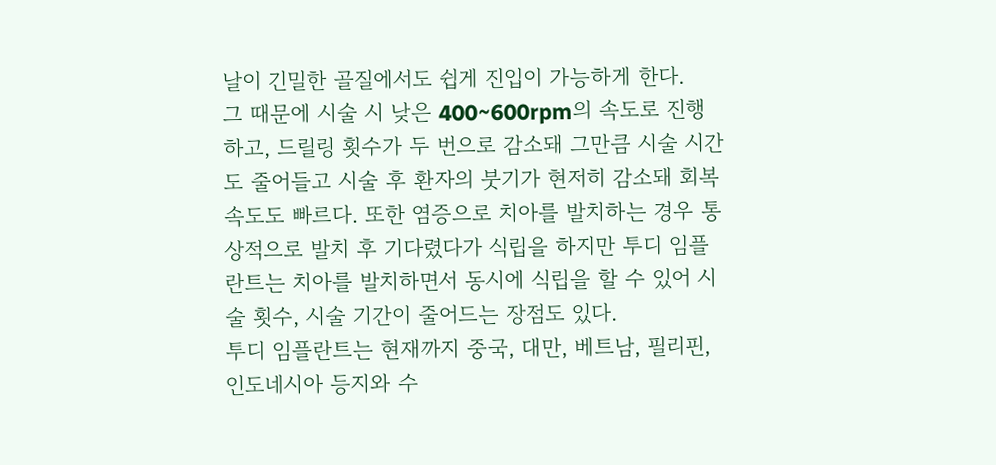날이 긴밀한 골질에서도 쉽게 진입이 가능하게 한다.
그 때문에 시술 시 낮은 400~600rpm의 속도로 진행하고, 드릴링 횟수가 두 번으로 감소돼 그만큼 시술 시간도 줄어들고 시술 후 환자의 붓기가 현저히 감소돼 회복 속도도 빠르다. 또한 염증으로 치아를 발치하는 경우 통상적으로 발치 후 기다렸다가 식립을 하지만 투디 임플란트는 치아를 발치하면서 동시에 식립을 할 수 있어 시술 횟수, 시술 기간이 줄어드는 장점도 있다.
투디 임플란트는 현재까지 중국, 대만, 베트남, 필리핀, 인도네시아 등지와 수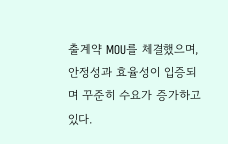출계약 MOU를 체결했으며, 안정성과 효율성이 입증되며 꾸준히 수요가 증가하고 있다.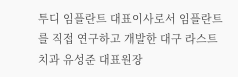투디 임플란트 대표이사로서 임플란트를 직접 연구하고 개발한 대구 라스트치과 유성준 대표원장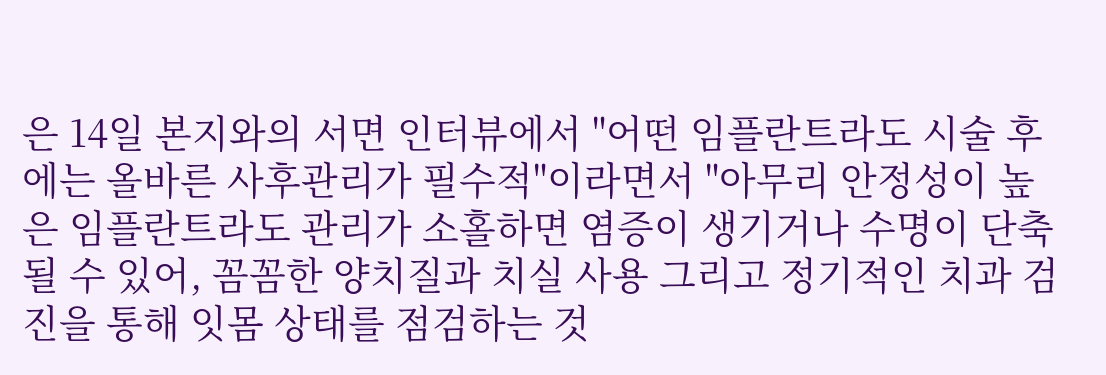은 14일 본지와의 서면 인터뷰에서 "어떤 임플란트라도 시술 후에는 올바른 사후관리가 필수적"이라면서 "아무리 안정성이 높은 임플란트라도 관리가 소홀하면 염증이 생기거나 수명이 단축될 수 있어, 꼼꼼한 양치질과 치실 사용 그리고 정기적인 치과 검진을 통해 잇몸 상태를 점검하는 것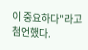이 중요하다"라고 첨언했다.